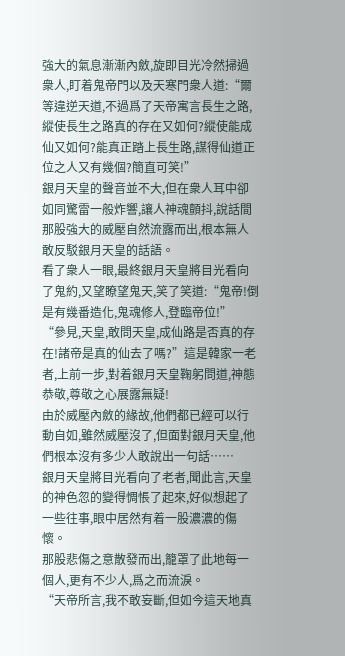強大的氣息漸漸內斂,旋即目光冷然掃過衆人,盯着鬼帝門以及天寒門衆人道:“爾等違逆天道,不過爲了天帝寓言長生之路,縱使長生之路真的存在又如何?縱使能成仙又如何?能真正踏上長生路,謀得仙道正位之人又有幾個?簡直可笑!”
銀月天皇的聲音並不大,但在衆人耳中卻如同驚雷一般炸響,讓人神魂顫抖,說話間那股強大的威壓自然流露而出,根本無人敢反駁銀月天皇的話語。
看了衆人一眼,最終銀月天皇將目光看向了鬼約,又望瞭望鬼天,笑了笑道:“鬼帝!倒是有幾番造化,鬼魂修人,登臨帝位!”
“參見,天皇,敢問天皇,成仙路是否真的存在!諸帝是真的仙去了嗎?”這是韓家一老者,上前一步,對着銀月天皇鞠躬問道,神態恭敬,尊敬之心展露無疑!
由於威壓內斂的緣故,他們都已經可以行動自如,雖然威壓沒了,但面對銀月天皇,他們根本沒有多少人敢說出一句話……
銀月天皇將目光看向了老者,聞此言,天皇的神色忽的變得惆悵了起來,好似想起了一些往事,眼中居然有着一股濃濃的傷懷。
那股悲傷之意散發而出,籠罩了此地每一個人,更有不少人,爲之而流淚。
“天帝所言,我不敢妄斷,但如今這天地真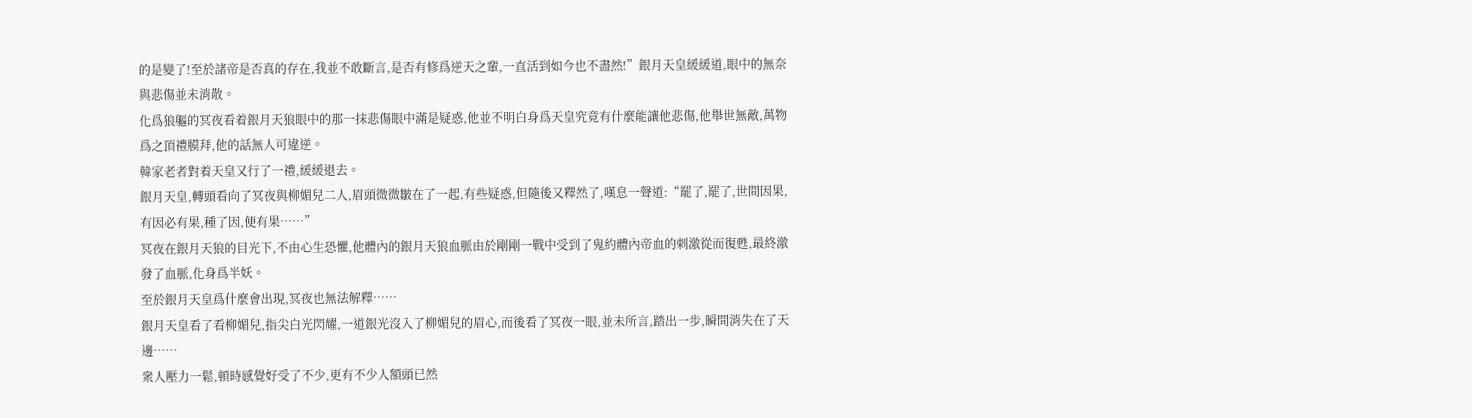的是變了!至於諸帝是否真的存在,我並不敢斷言,是否有修爲逆天之輩,一直活到如今也不盡然!”銀月天皇緩緩道,眼中的無奈與悲傷並未消散。
化爲狼軀的冥夜看着銀月天狼眼中的那一抹悲傷眼中滿是疑惑,他並不明白身爲天皇究竟有什麼能讓他悲傷,他舉世無敵,萬物爲之頂禮膜拜,他的話無人可違逆。
韓家老者對着天皇又行了一禮,緩緩退去。
銀月天皇,轉頭看向了冥夜與柳媚兒二人,眉頭微微皺在了一起,有些疑惑,但隨後又釋然了,嘆息一聲道:“罷了,罷了,世間因果,有因必有果,種了因,便有果……”
冥夜在銀月天狼的目光下,不由心生恐懼,他體內的銀月天狼血脈由於剛剛一戰中受到了鬼約體內帝血的刺激從而復甦,最終激發了血脈,化身爲半妖。
至於銀月天皇爲什麼會出現,冥夜也無法解釋……
銀月天皇看了看柳媚兒,指尖白光閃耀,一道銀光沒入了柳媚兒的眉心,而後看了冥夜一眼,並未所言,踏出一步,瞬間消失在了天邊……
衆人壓力一鬆,頓時感覺好受了不少,更有不少人額頭已然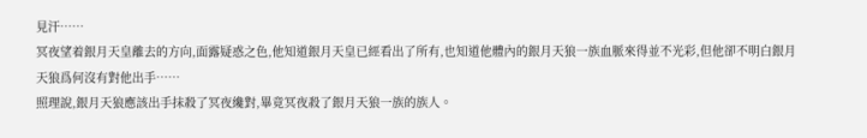見汗……
冥夜望着銀月天皇離去的方向,面露疑惑之色,他知道銀月天皇已經看出了所有,也知道他體內的銀月天狼一族血脈來得並不光彩,但他卻不明白銀月天狼爲何沒有對他出手……
照理說,銀月天狼應該出手抹殺了冥夜纔對,畢竟冥夜殺了銀月天狼一族的族人。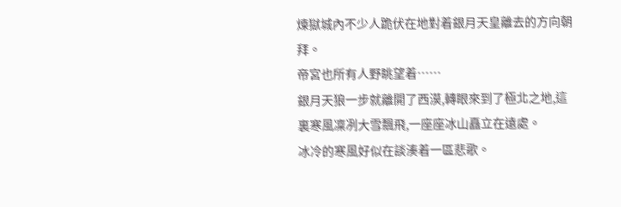煉獄城內不少人跪伏在地對着銀月天皇離去的方向朝拜。
帝宮也所有人野眺望着……
銀月天狼一步就離開了西漠,轉眼來到了極北之地,這裏寒風凜冽大雪飄飛,一座座冰山矗立在遠處。
冰冷的寒風好似在談湊着一區悲歌。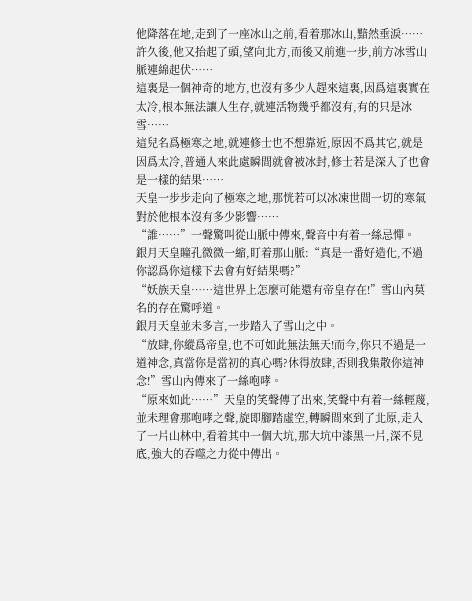他降落在地,走到了一座冰山之前,看着那冰山,黯然垂淚……
許久後,他又抬起了頭,望向北方,而後又前進一步,前方冰雪山脈連綿起伏……
這裏是一個神奇的地方,也沒有多少人趕來這裏,因爲這裏實在太冷,根本無法讓人生存,就連活物幾乎都沒有,有的只是冰雪……
這兒名爲極寒之地,就連修士也不想靠近,原因不爲其它,就是因爲太冷,普通人來此處瞬間就會被冰封,修士若是深入了也會是一樣的結果……
天皇一步步走向了極寒之地,那恍若可以冰凍世間一切的寒氣對於他根本沒有多少影響……
“誰……”一聲驚叫從山脈中傳來,聲音中有着一絲忌憚。
銀月天皇瞳孔微微一縮,盯着那山脈:“真是一番好造化,不過你認爲你這樣下去會有好結果嗎?”
“妖族天皇……這世界上怎麼可能還有帝皇存在!”雪山內莫名的存在驚呼道。
銀月天皇並未多言,一步踏入了雪山之中。
“放肆,你縱爲帝皇,也不可如此無法無天!而今,你只不過是一道神念,真當你是當初的真心嗎?休得放肆,否則我集散你這神念!”雪山內傳來了一絲咆哮。
“原來如此……”天皇的笑聲傳了出來,笑聲中有着一絲輕蔑,並未理會那咆哮之聲,旋即腳踏虛空,轉瞬間來到了北原,走入了一片山林中,看着其中一個大坑,那大坑中漆黑一片,深不見底,強大的吞噬之力從中傳出。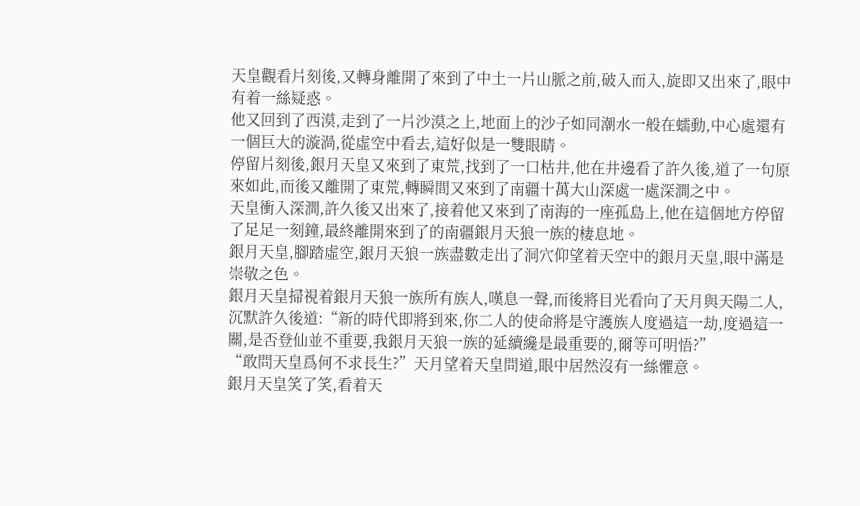天皇觀看片刻後,又轉身離開了來到了中土一片山脈之前,破入而入,旋即又出來了,眼中有着一絲疑惑。
他又回到了西漠,走到了一片沙漠之上,地面上的沙子如同潮水一般在蠕動,中心處還有一個巨大的漩渦,從虛空中看去,這好似是一雙眼睛。
停留片刻後,銀月天皇又來到了東荒,找到了一口枯井,他在井邊看了許久後,道了一句原來如此,而後又離開了東荒,轉瞬間又來到了南疆十萬大山深處一處深澗之中。
天皇衝入深澗,許久後又出來了,接着他又來到了南海的一座孤島上,他在這個地方停留了足足一刻鐘,最終離開來到了的南疆銀月天狼一族的棲息地。
銀月天皇,腳踏虛空,銀月天狼一族盡數走出了洞穴仰望着天空中的銀月天皇,眼中滿是崇敬之色。
銀月天皇掃視着銀月天狼一族所有族人,嘆息一聲,而後將目光看向了天月與天陽二人,沉默許久後道:“新的時代即將到來,你二人的使命將是守護族人度過這一劫,度過這一關,是否登仙並不重要,我銀月天狼一族的延續纔是最重要的,爾等可明悟?”
“敢問天皇爲何不求長生?”天月望着天皇問道,眼中居然沒有一絲懼意。
銀月天皇笑了笑,看着天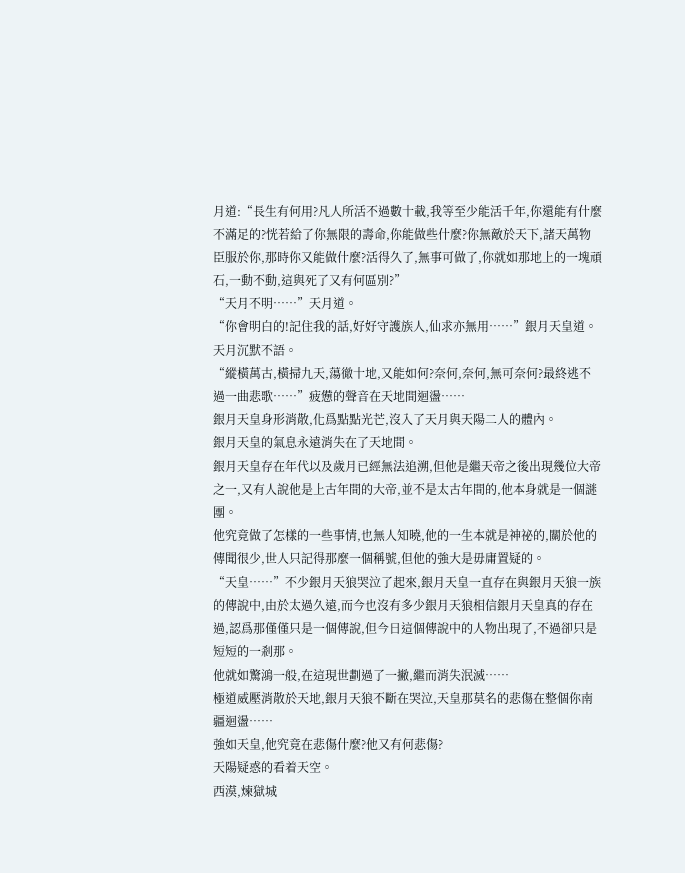月道:“長生有何用?凡人所活不過數十載,我等至少能活千年,你還能有什麼不滿足的?恍若給了你無限的壽命,你能做些什麼?你無敵於天下,諸天萬物臣服於你,那時你又能做什麼?活得久了,無事可做了,你就如那地上的一塊頑石,一動不動,這與死了又有何區別?”
“天月不明……”天月道。
“你會明白的!記住我的話,好好守護族人,仙求亦無用……”銀月天皇道。
天月沉默不語。
“縱橫萬古,橫掃九天,蕩徹十地,又能如何?奈何,奈何,無可奈何?最終逃不過一曲悲歌……”疲憊的聲音在天地間迴盪……
銀月天皇身形消散,化爲點點光芒,沒入了天月與天陽二人的體內。
銀月天皇的氣息永遠消失在了天地間。
銀月天皇存在年代以及歲月已經無法追溯,但他是繼天帝之後出現幾位大帝之一,又有人說他是上古年間的大帝,並不是太古年間的,他本身就是一個謎團。
他究竟做了怎樣的一些事情,也無人知曉,他的一生本就是神祕的,關於他的傳聞很少,世人只記得那麼一個稱號,但他的強大是毋庸置疑的。
“天皇……”不少銀月天狼哭泣了起來,銀月天皇一直存在與銀月天狼一族的傳說中,由於太過久遠,而今也沒有多少銀月天狼相信銀月天皇真的存在過,認爲那僅僅只是一個傳說,但今日這個傳說中的人物出現了,不過卻只是短短的一剎那。
他就如驚鴻一般,在這現世劃過了一撇,繼而消失泯滅……
極道威壓消散於天地,銀月天狼不斷在哭泣,天皇那莫名的悲傷在整個你南疆迴盪……
強如天皇,他究竟在悲傷什麼?他又有何悲傷?
天陽疑惑的看着天空。
西漠,煉獄城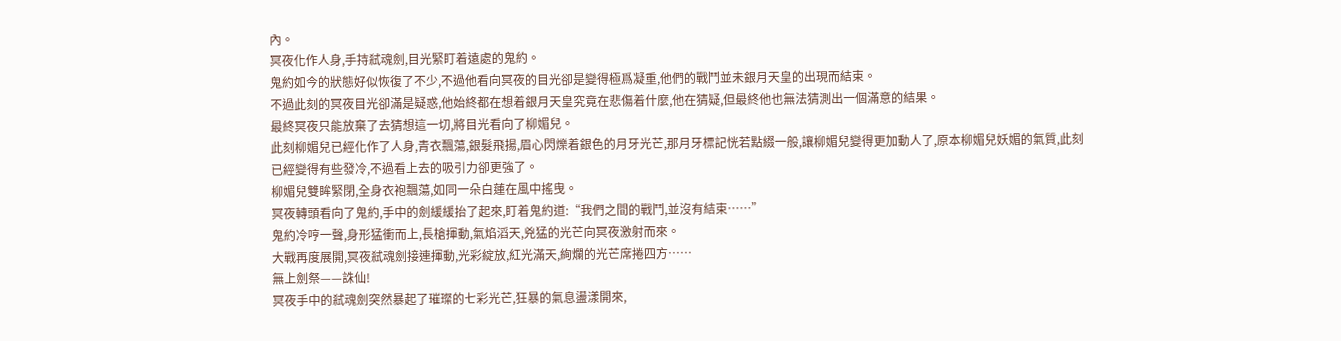內。
冥夜化作人身,手持弒魂劍,目光緊盯着遠處的鬼約。
鬼約如今的狀態好似恢復了不少,不過他看向冥夜的目光卻是變得極爲凝重,他們的戰鬥並未銀月天皇的出現而結束。
不過此刻的冥夜目光卻滿是疑惑,他始終都在想着銀月天皇究竟在悲傷着什麼,他在猜疑,但最終他也無法猜測出一個滿意的結果。
最終冥夜只能放棄了去猜想這一切,將目光看向了柳媚兒。
此刻柳媚兒已經化作了人身,青衣飄蕩,銀髮飛揚,眉心閃爍着銀色的月牙光芒,那月牙標記恍若點綴一般,讓柳媚兒變得更加動人了,原本柳媚兒妖媚的氣質,此刻已經變得有些發冷,不過看上去的吸引力卻更強了。
柳媚兒雙眸緊閉,全身衣袍飄蕩,如同一朵白蓮在風中搖曳。
冥夜轉頭看向了鬼約,手中的劍緩緩抬了起來,盯着鬼約道:“我們之間的戰鬥,並沒有結束……”
鬼約冷哼一聲,身形猛衝而上,長槍揮動,氣焰滔天,兇猛的光芒向冥夜激射而來。
大戰再度展開,冥夜弒魂劍接連揮動,光彩綻放,紅光滿天,絢爛的光芒席捲四方……
無上劍祭——誅仙!
冥夜手中的弒魂劍突然暴起了璀璨的七彩光芒,狂暴的氣息盪漾開來,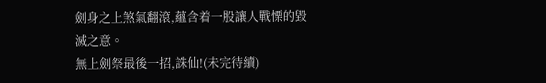劍身之上煞氣翻滾,蘊含着一股讓人戰慄的毀滅之意。
無上劍祭最後一招,誅仙!(未完待續)